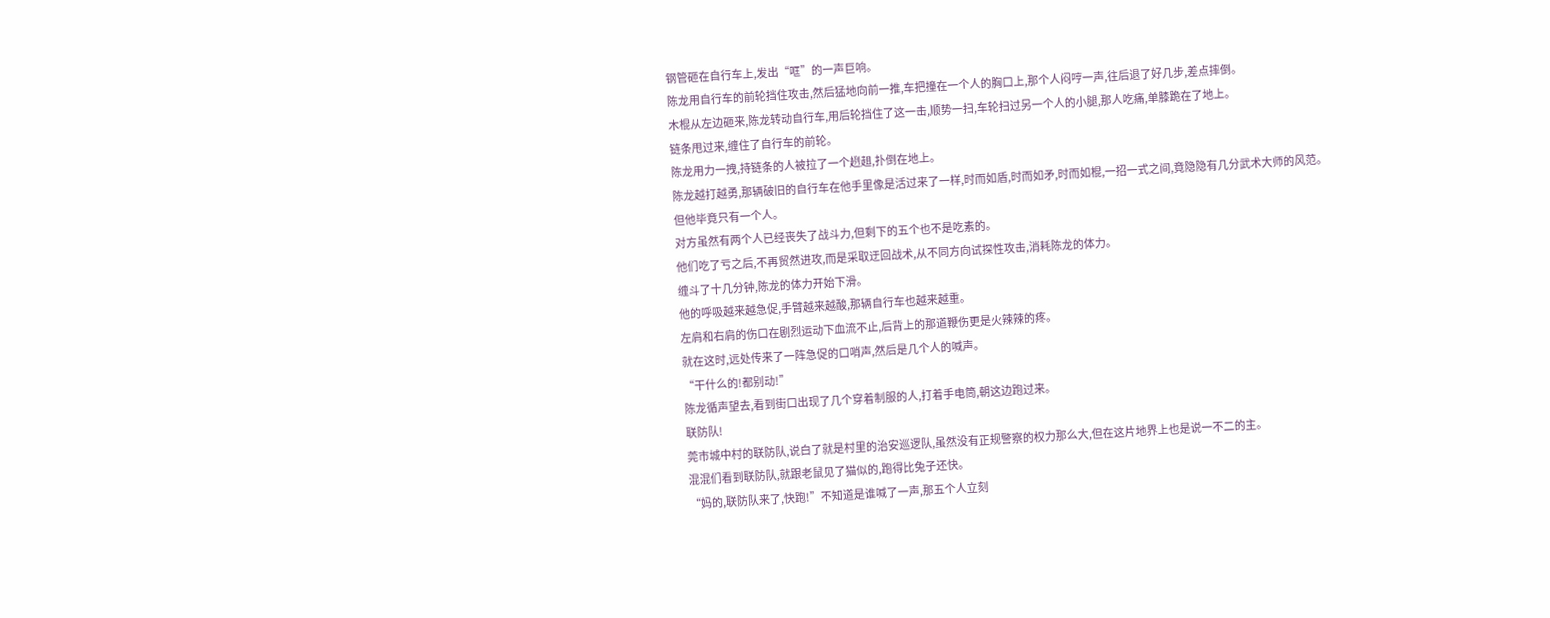钢管砸在自行车上,发出“哐”的一声巨响。
陈龙用自行车的前轮挡住攻击,然后猛地向前一推,车把撞在一个人的胸口上,那个人闷哼一声,往后退了好几步,差点摔倒。
木棍从左边砸来,陈龙转动自行车,用后轮挡住了这一击,顺势一扫,车轮扫过另一个人的小腿,那人吃痛,单膝跪在了地上。
链条甩过来,缠住了自行车的前轮。
陈龙用力一拽,持链条的人被拉了一个趔趄,扑倒在地上。
陈龙越打越勇,那辆破旧的自行车在他手里像是活过来了一样,时而如盾,时而如矛,时而如棍,一招一式之间,竟隐隐有几分武术大师的风范。
但他毕竟只有一个人。
对方虽然有两个人已经丧失了战斗力,但剩下的五个也不是吃素的。
他们吃了亏之后,不再贸然进攻,而是采取迂回战术,从不同方向试探性攻击,消耗陈龙的体力。
缠斗了十几分钟,陈龙的体力开始下滑。
他的呼吸越来越急促,手臂越来越酸,那辆自行车也越来越重。
左肩和右肩的伤口在剧烈运动下血流不止,后背上的那道鞭伤更是火辣辣的疼。
就在这时,远处传来了一阵急促的口哨声,然后是几个人的喊声。
“干什么的!都别动!”
陈龙循声望去,看到街口出现了几个穿着制服的人,打着手电筒,朝这边跑过来。
联防队!
莞市城中村的联防队,说白了就是村里的治安巡逻队,虽然没有正规警察的权力那么大,但在这片地界上也是说一不二的主。
混混们看到联防队,就跟老鼠见了猫似的,跑得比兔子还快。
“妈的,联防队来了,快跑!”不知道是谁喊了一声,那五个人立刻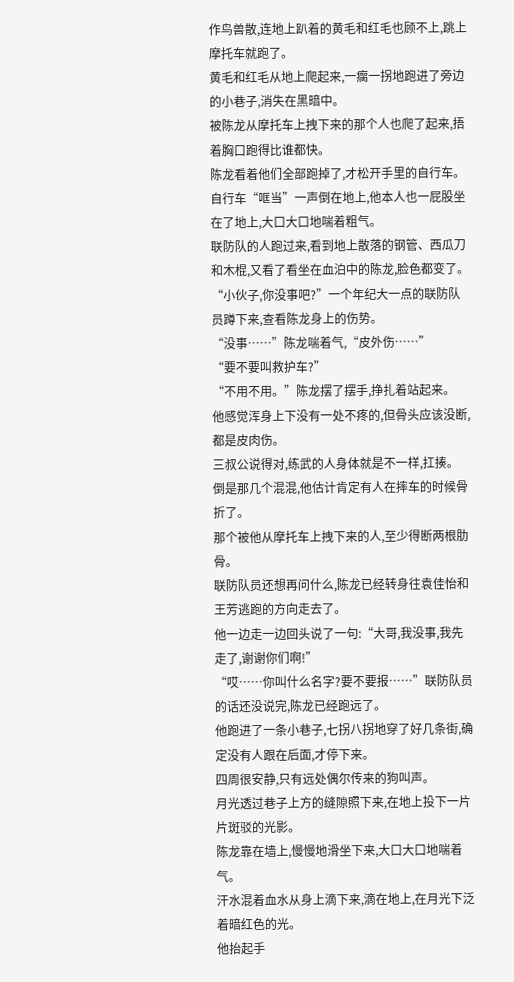作鸟兽散,连地上趴着的黄毛和红毛也顾不上,跳上摩托车就跑了。
黄毛和红毛从地上爬起来,一瘸一拐地跑进了旁边的小巷子,消失在黑暗中。
被陈龙从摩托车上拽下来的那个人也爬了起来,捂着胸口跑得比谁都快。
陈龙看着他们全部跑掉了,才松开手里的自行车。
自行车“哐当”一声倒在地上,他本人也一屁股坐在了地上,大口大口地喘着粗气。
联防队的人跑过来,看到地上散落的钢管、西瓜刀和木棍,又看了看坐在血泊中的陈龙,脸色都变了。
“小伙子,你没事吧?”一个年纪大一点的联防队员蹲下来,查看陈龙身上的伤势。
“没事……”陈龙喘着气,“皮外伤……”
“要不要叫救护车?”
“不用不用。”陈龙摆了摆手,挣扎着站起来。
他感觉浑身上下没有一处不疼的,但骨头应该没断,都是皮肉伤。
三叔公说得对,练武的人身体就是不一样,扛揍。
倒是那几个混混,他估计肯定有人在摔车的时候骨折了。
那个被他从摩托车上拽下来的人,至少得断两根肋骨。
联防队员还想再问什么,陈龙已经转身往袁佳怡和王芳逃跑的方向走去了。
他一边走一边回头说了一句:“大哥,我没事,我先走了,谢谢你们啊!”
“哎……你叫什么名字?要不要报……”联防队员的话还没说完,陈龙已经跑远了。
他跑进了一条小巷子,七拐八拐地穿了好几条街,确定没有人跟在后面,才停下来。
四周很安静,只有远处偶尔传来的狗叫声。
月光透过巷子上方的缝隙照下来,在地上投下一片片斑驳的光影。
陈龙靠在墙上,慢慢地滑坐下来,大口大口地喘着气。
汗水混着血水从身上滴下来,滴在地上,在月光下泛着暗红色的光。
他抬起手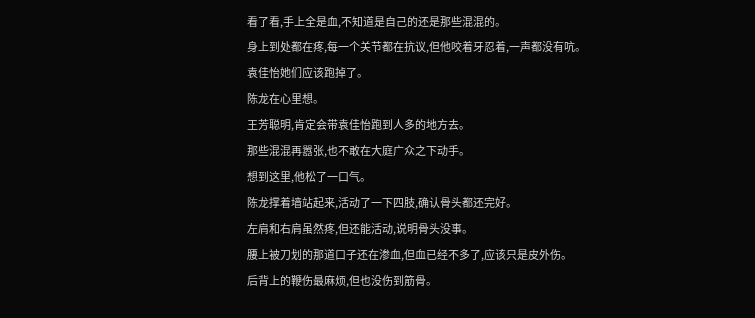看了看,手上全是血,不知道是自己的还是那些混混的。
身上到处都在疼,每一个关节都在抗议,但他咬着牙忍着,一声都没有吭。
袁佳怡她们应该跑掉了。
陈龙在心里想。
王芳聪明,肯定会带袁佳怡跑到人多的地方去。
那些混混再嚣张,也不敢在大庭广众之下动手。
想到这里,他松了一口气。
陈龙撑着墙站起来,活动了一下四肢,确认骨头都还完好。
左肩和右肩虽然疼,但还能活动,说明骨头没事。
腰上被刀划的那道口子还在渗血,但血已经不多了,应该只是皮外伤。
后背上的鞭伤最麻烦,但也没伤到筋骨。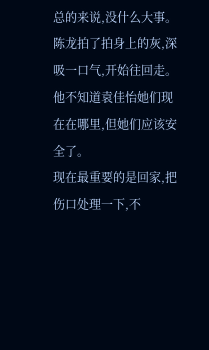总的来说,没什么大事。
陈龙拍了拍身上的灰,深吸一口气,开始往回走。
他不知道袁佳怡她们现在在哪里,但她们应该安全了。
现在最重要的是回家,把伤口处理一下,不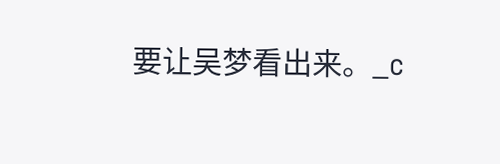要让吴梦看出来。_c